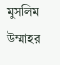মুসলিম উম্মাহর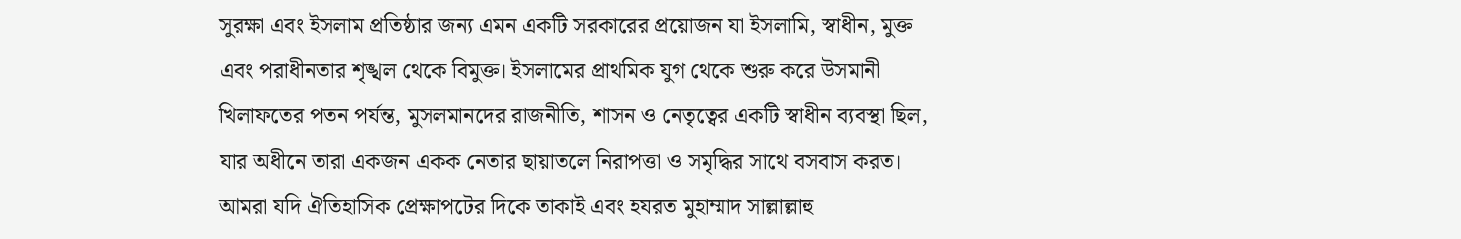সুরক্ষা এবং ইসলাম প্রতিষ্ঠার জন্য এমন একটি সরকারের প্রয়োজন যা ইসলামি, স্বাধীন, মুক্ত এবং পরাধীনতার শৃঙ্খল থেকে বিমুক্ত। ইসলামের প্রাথমিক যুগ থেকে শুরু করে উসমানী খিলাফতের পতন পর্যন্ত, মুসলমানদের রাজনীতি, শাসন ও নেতৃত্বের একটি স্বাধীন ব্যবস্থা ছিল, যার অধীনে তারা একজন একক নেতার ছায়াতলে নিরাপত্তা ও সমৃদ্ধির সাথে বসবাস করত।
আমরা যদি ঐতিহাসিক প্রেক্ষাপটের দিকে তাকাই এবং হযরত মুহাম্মাদ সাল্লাল্লাহু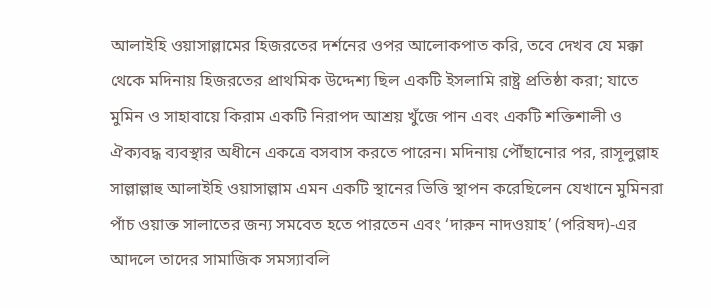আলাইহি ওয়াসাল্লামের হিজরতের দর্শনের ওপর আলোকপাত করি, তবে দেখব যে মক্কা থেকে মদিনায় হিজরতের প্রাথমিক উদ্দেশ্য ছিল একটি ইসলামি রাষ্ট্র প্রতিষ্ঠা করা; যাতে মুমিন ও সাহাবায়ে কিরাম একটি নিরাপদ আশ্রয় খুঁজে পান এবং একটি শক্তিশালী ও ঐক্যবদ্ধ ব্যবস্থার অধীনে একত্রে বসবাস করতে পারেন। মদিনায় পৌঁছানোর পর, রাসূলুল্লাহ সাল্লাল্লাহু আলাইহি ওয়াসাল্লাম এমন একটি স্থানের ভিত্তি স্থাপন করেছিলেন যেখানে মুমিনরা পাঁচ ওয়াক্ত সালাতের জন্য সমবেত হতে পারতেন এবং ‘দারুন নাদওয়াহ’ (পরিষদ)-এর আদলে তাদের সামাজিক সমস্যাবলি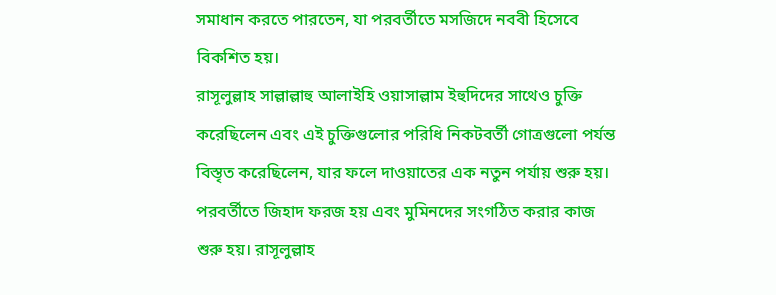সমাধান করতে পারতেন, যা পরবর্তীতে মসজিদে নববী হিসেবে বিকশিত হয়।
রাসূলুল্লাহ সাল্লাল্লাহু আলাইহি ওয়াসাল্লাম ইহুদিদের সাথেও চুক্তি করেছিলেন এবং এই চুক্তিগুলোর পরিধি নিকটবর্তী গোত্রগুলো পর্যন্ত বিস্তৃত করেছিলেন, যার ফলে দাওয়াতের এক নতুন পর্যায় শুরু হয়। পরবর্তীতে জিহাদ ফরজ হয় এবং মুমিনদের সংগঠিত করার কাজ শুরু হয়। রাসূলুল্লাহ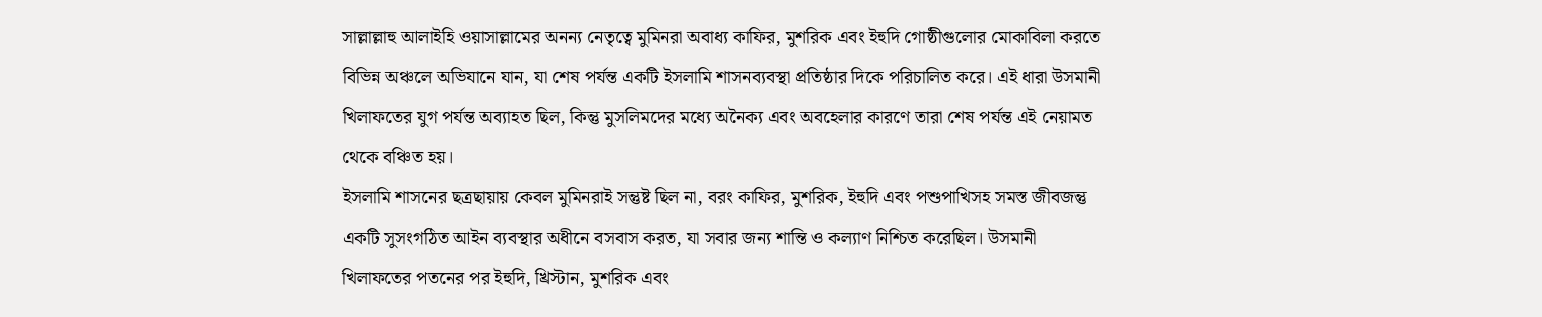সাল্লাল্লাহু আলাইহি ওয়াসাল্লামের অনন্য নেতৃত্বে মুমিনরা অবাধ্য কাফির, মুশরিক এবং ইহুদি গোষ্ঠীগুলোর মোকাবিলা করতে বিভিন্ন অঞ্চলে অভিযানে যান, যা শেষ পর্যন্ত একটি ইসলামি শাসনব্যবস্থা প্রতিষ্ঠার দিকে পরিচালিত করে। এই ধারা উসমানী খিলাফতের যুগ পর্যন্ত অব্যাহত ছিল, কিন্তু মুসলিমদের মধ্যে অনৈক্য এবং অবহেলার কারণে তারা শেষ পর্যন্ত এই নেয়ামত থেকে বঞ্চিত হয়।
ইসলামি শাসনের ছত্রছায়ায় কেবল মুমিনরাই সন্তুষ্ট ছিল না, বরং কাফির, মুশরিক, ইহুদি এবং পশুপাখিসহ সমস্ত জীবজন্তু একটি সুসংগঠিত আইন ব্যবস্থার অধীনে বসবাস করত, যা সবার জন্য শান্তি ও কল্যাণ নিশ্চিত করেছিল। উসমানী খিলাফতের পতনের পর ইহুদি, খ্রিস্টান, মুশরিক এবং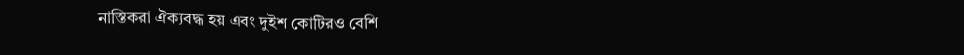নাস্তিকরা ঐক্যবদ্ধ হয় এবং দুইশ কোটিরও বেশি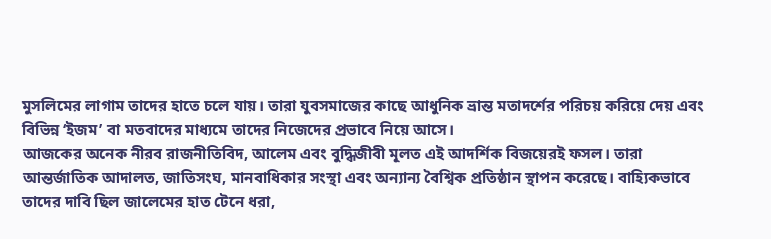মুসলিমের লাগাম তাদের হাতে চলে যায়। তারা যুবসমাজের কাছে আধুনিক ভ্রান্ত মতাদর্শের পরিচয় করিয়ে দেয় এবং বিভিন্ন ‘ইজম’ বা মতবাদের মাধ্যমে তাদের নিজেদের প্রভাবে নিয়ে আসে।
আজকের অনেক নীরব রাজনীতিবিদ, আলেম এবং বুদ্ধিজীবী মূলত এই আদর্শিক বিজয়েরই ফসল। তারা আন্তর্জাতিক আদালত, জাতিসংঘ, মানবাধিকার সংস্থা এবং অন্যান্য বৈশ্বিক প্রতিষ্ঠান স্থাপন করেছে। বাহ্যিকভাবে তাদের দাবি ছিল জালেমের হাত টেনে ধরা,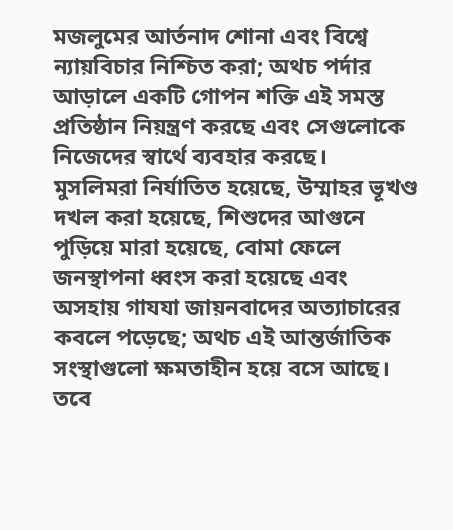মজলুমের আর্তনাদ শোনা এবং বিশ্বে ন্যায়বিচার নিশ্চিত করা; অথচ পর্দার আড়ালে একটি গোপন শক্তি এই সমস্ত প্রতিষ্ঠান নিয়ন্ত্রণ করছে এবং সেগুলোকে নিজেদের স্বার্থে ব্যবহার করছে।
মুসলিমরা নির্যাতিত হয়েছে, উম্মাহর ভূখণ্ড দখল করা হয়েছে, শিশুদের আগুনে পুড়িয়ে মারা হয়েছে, বোমা ফেলে জনস্থাপনা ধ্বংস করা হয়েছে এবং অসহায় গাযযা জায়নবাদের অত্যাচারের কবলে পড়েছে; অথচ এই আন্তর্জাতিক সংস্থাগুলো ক্ষমতাহীন হয়ে বসে আছে। তবে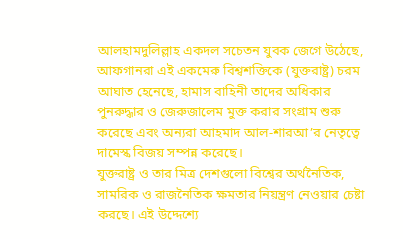আলহামদুলিল্লাহ একদল সচেতন যুবক জেগে উঠেছে, আফগানরা এই একমেরু বিশ্বশক্তিকে (যুক্তরাষ্ট্র) চরম আঘাত হেনেছে, হামাস বাহিনী তাদের অধিকার পুনরুদ্ধার ও জেরুজালেম মুক্ত করার সংগ্রাম শুরু করেছে এবং অন্যরা আহমাদ আল-শারআ’র নেতৃত্বে দামেস্ক বিজয় সম্পন্ন করেছে।
যুক্তরাষ্ট্র ও তার মিত্র দেশগুলো বিশ্বের অর্থনৈতিক, সামরিক ও রাজনৈতিক ক্ষমতার নিয়ন্ত্রণ নেওয়ার চেষ্টা করছে। এই উদ্দেশ্যে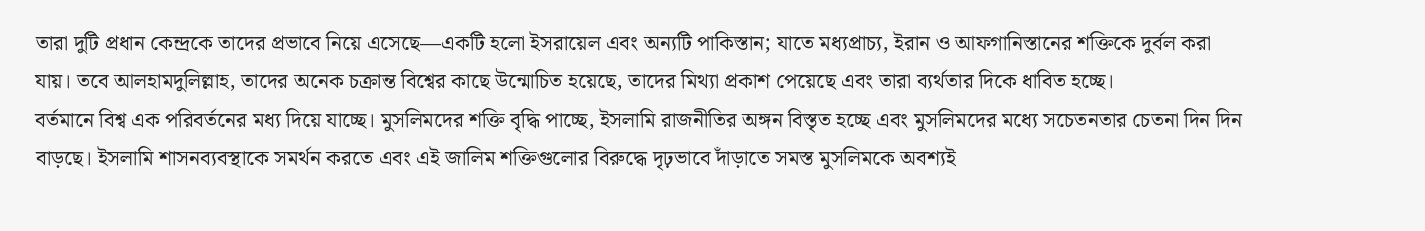তারা দুটি প্রধান কেন্দ্রকে তাদের প্রভাবে নিয়ে এসেছে—একটি হলো ইসরায়েল এবং অন্যটি পাকিস্তান; যাতে মধ্যপ্রাচ্য, ইরান ও আফগানিস্তানের শক্তিকে দুর্বল করা যায়। তবে আলহামদুলিল্লাহ, তাদের অনেক চক্রান্ত বিশ্বের কাছে উন্মোচিত হয়েছে, তাদের মিথ্যা প্রকাশ পেয়েছে এবং তারা ব্যর্থতার দিকে ধাবিত হচ্ছে।
বর্তমানে বিশ্ব এক পরিবর্তনের মধ্য দিয়ে যাচ্ছে। মুসলিমদের শক্তি বৃদ্ধি পাচ্ছে, ইসলামি রাজনীতির অঙ্গন বিস্তৃত হচ্ছে এবং মুসলিমদের মধ্যে সচেতনতার চেতনা দিন দিন বাড়ছে। ইসলামি শাসনব্যবস্থাকে সমর্থন করতে এবং এই জালিম শক্তিগুলোর বিরুদ্ধে দৃঢ়ভাবে দাঁড়াতে সমস্ত মুসলিমকে অবশ্যই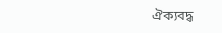ঐক্যবদ্ধ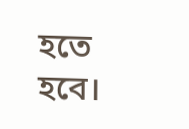হতে হবে।